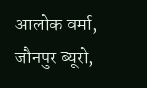आलोक वर्मा, जौनपुर ब्यूरो,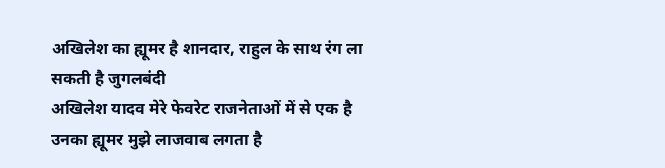अखिलेश का ह्यूमर है शानदार, राहुल के साथ रंग ला सकती है जुगलबंदी
अखिलेश यादव मेरे फेवरेट राजनेताओं में से एक है उनका ह्यूमर मुझे लाजवाब लगता है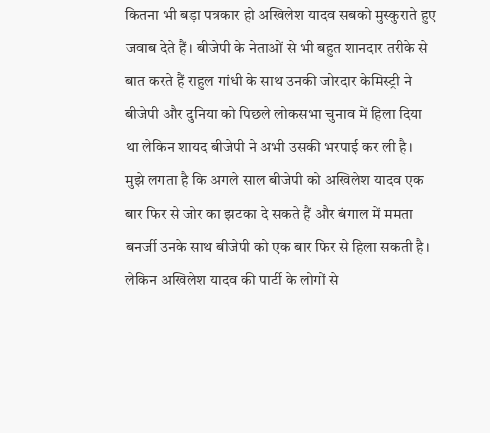कितना भी बड़ा पत्रकार हो अखिलेश यादव सबको मुस्कुराते हुए जवाब देते हैं। बीजेपी के नेताओं से भी बहुत शानदार तरीके से बात करते हैं राहुल गांधी के साथ उनकी जोरदार केमिस्ट्री ने बीजेपी और दुनिया को पिछले लोकसभा चुनाव में हिला दिया था लेकिन शायद बीजेपी ने अभी उसकी भरपाई कर ली है।
मुझे लगता है कि अगले साल बीजेपी को अखिलेश यादव एक बार फिर से जोर का झटका दे सकते हैं और बंगाल में ममता बनर्जी उनके साथ बीजेपी को एक बार फिर से हिला सकती है।
लेकिन अखिलेश यादव की पार्टी के लोगों से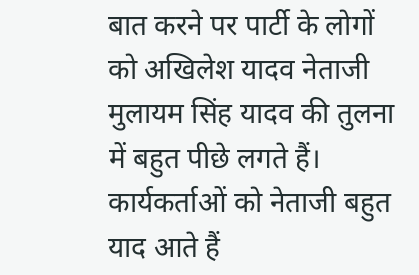बात करने पर पार्टी के लोगों को अखिलेश यादव नेताजी मुलायम सिंह यादव की तुलना में बहुत पीछे लगते हैं। कार्यकर्ताओं को नेताजी बहुत याद आते हैं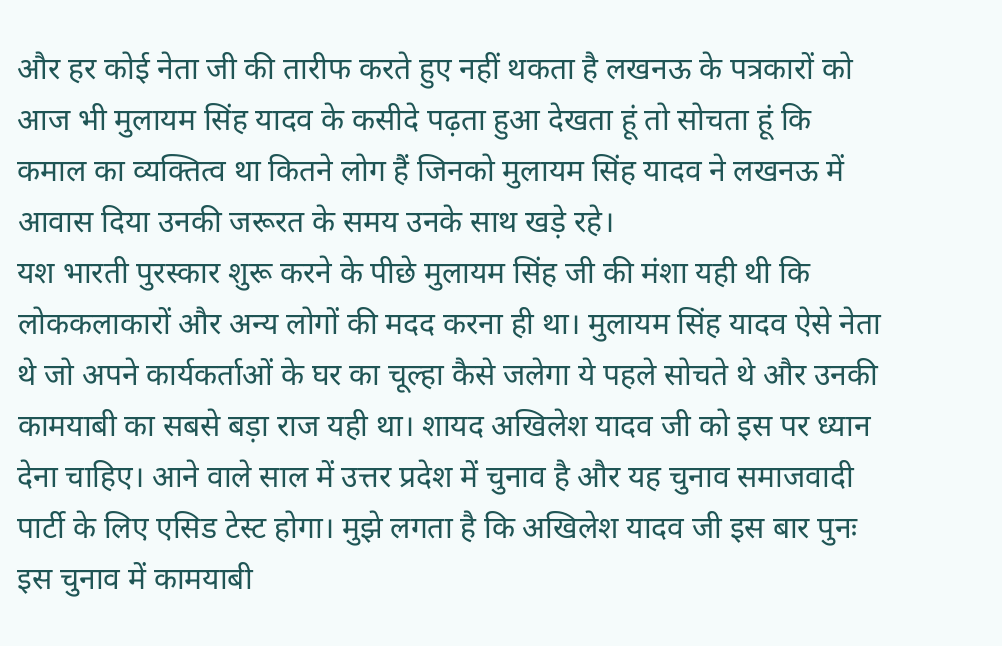और हर कोई नेता जी की तारीफ करते हुए नहीं थकता है लखनऊ के पत्रकारों को आज भी मुलायम सिंह यादव के कसीदे पढ़ता हुआ देखता हूं तो सोचता हूं कि कमाल का व्यक्तित्व था कितने लोग हैं जिनको मुलायम सिंह यादव ने लखनऊ में आवास दिया उनकी जरूरत के समय उनके साथ खड़े रहे।
यश भारती पुरस्कार शुरू करने के पीछे मुलायम सिंह जी की मंशा यही थी कि लोककलाकारों और अन्य लोगों की मदद करना ही था। मुलायम सिंह यादव ऐसे नेता थे जो अपने कार्यकर्ताओं के घर का चूल्हा कैसे जलेगा ये पहले सोचते थे और उनकी कामयाबी का सबसे बड़ा राज यही था। शायद अखिलेश यादव जी को इस पर ध्यान देना चाहिए। आने वाले साल में उत्तर प्रदेश में चुनाव है और यह चुनाव समाजवादी पार्टी के लिए एसिड टेस्ट होगा। मुझे लगता है कि अखिलेश यादव जी इस बार पुनः इस चुनाव में कामयाबी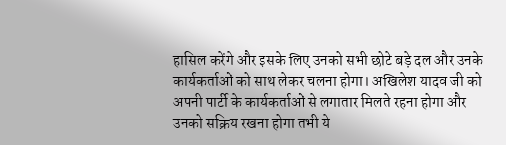हासिल करेंगे और इसके लिए उनको सभी छोटे बड़े दल और उनके कार्यकर्ताओं को साथ लेकर चलना होगा। अखिलेश यादव जी को अपनी पार्टी के कार्यकर्ताओं से लगातार मिलते रहना होगा और उनको सक्रिय रखना होगा तभी ये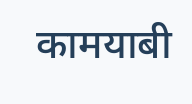कामयाबी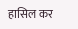हासिल कर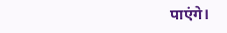पाएंगे।